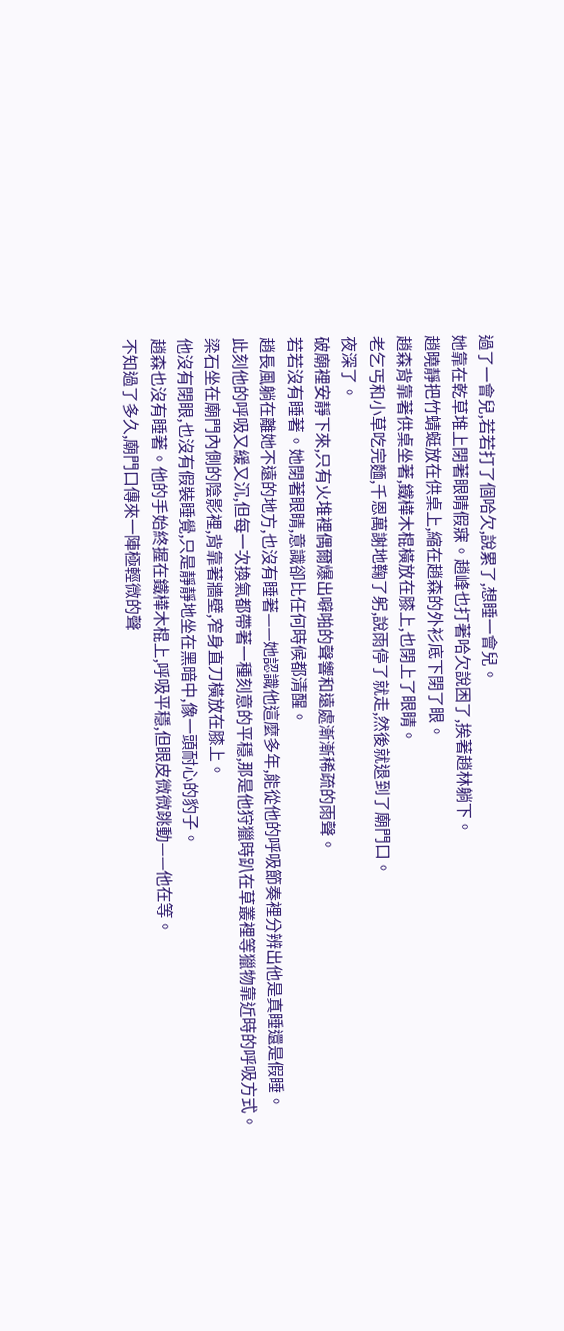過了一會兒,若若打了個哈欠,說累了,想睡一會兒。
她靠在乾草堆上閉著眼睛假寐。趙峰也打著哈欠說困了,挨著趙林躺下。
趙曉靜把竹蜻蜓放在供桌上,縮在趙森的外衫底下閉了眼。
趙森背靠著供桌坐著,鐵樺木棍橫放在膝上,也閉上了眼睛。
老乞丐和小草吃完麵,千恩萬謝地鞠了躬,說雨停了就走,然後就退到了廟門口。
夜深了。
破廟裡安靜下來,只有火堆裡偶爾爆出噼啪的聲響和遠處漸漸稀疏的雨聲。
若若沒有睡著。她閉著眼睛,意識卻比任何時候都清醒。
趙長風躺在離她不遠的地方,也沒有睡著——她認識他這麼多年,能從他的呼吸節奏裡分辨出他是真睡還是假睡。
此刻他的呼吸又緩又沉,但每一次換氣都帶著一種刻意的平穩,那是他狩獵時趴在草叢裡等獵物靠近時的呼吸方式。
梁石坐在廟門內側的陰影裡,背靠著牆壁,窄身直刀橫放在膝上。
他沒有閉眼,也沒有假裝睡覺,只是靜靜地坐在黑暗中,像一頭耐心的豹子。
趙森也沒有睡著。他的手始終握在鐵樺木棍上,呼吸平穩,但眼皮微微跳動——他在等。
不知過了多久,廟門口傳來一陣極輕微的聲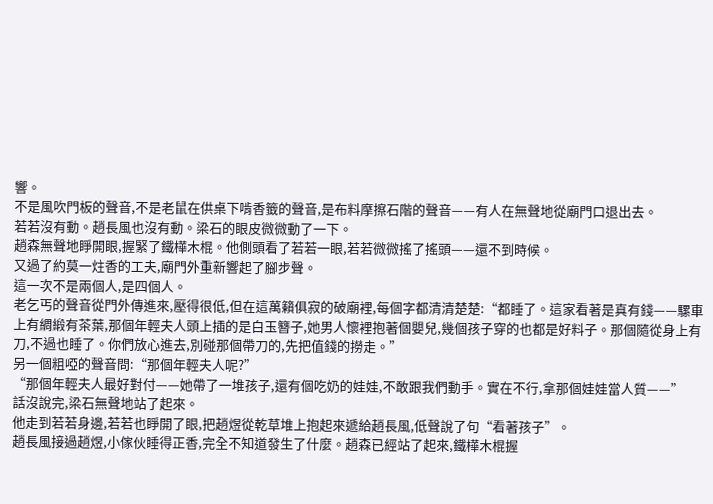響。
不是風吹門板的聲音,不是老鼠在供桌下啃香籤的聲音,是布料摩擦石階的聲音——有人在無聲地從廟門口退出去。
若若沒有動。趙長風也沒有動。梁石的眼皮微微動了一下。
趙森無聲地睜開眼,握緊了鐵樺木棍。他側頭看了若若一眼,若若微微搖了搖頭——還不到時候。
又過了約莫一炷香的工夫,廟門外重新響起了腳步聲。
這一次不是兩個人,是四個人。
老乞丐的聲音從門外傳進來,壓得很低,但在這萬籟俱寂的破廟裡,每個字都清清楚楚:“都睡了。這家看著是真有錢——騾車上有綢緞有茶葉,那個年輕夫人頭上插的是白玉簪子,她男人懷裡抱著個嬰兒,幾個孩子穿的也都是好料子。那個隨從身上有刀,不過也睡了。你們放心進去,別碰那個帶刀的,先把值錢的撈走。”
另一個粗啞的聲音問:“那個年輕夫人呢?”
“那個年輕夫人最好對付——她帶了一堆孩子,還有個吃奶的娃娃,不敢跟我們動手。實在不行,拿那個娃娃當人質——”
話沒說完,梁石無聲地站了起來。
他走到若若身邊,若若也睜開了眼,把趙煜從乾草堆上抱起來遞給趙長風,低聲說了句“看著孩子”。
趙長風接過趙煜,小傢伙睡得正香,完全不知道發生了什麼。趙森已經站了起來,鐵樺木棍握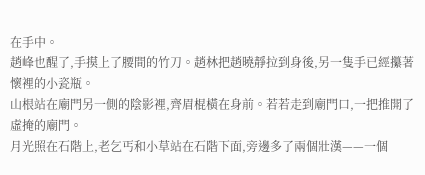在手中。
趙峰也醒了,手摸上了腰間的竹刀。趙林把趙曉靜拉到身後,另一隻手已經攥著懷裡的小瓷瓶。
山根站在廟門另一側的陰影裡,齊眉棍橫在身前。若若走到廟門口,一把推開了虛掩的廟門。
月光照在石階上,老乞丐和小草站在石階下面,旁邊多了兩個壯漢——一個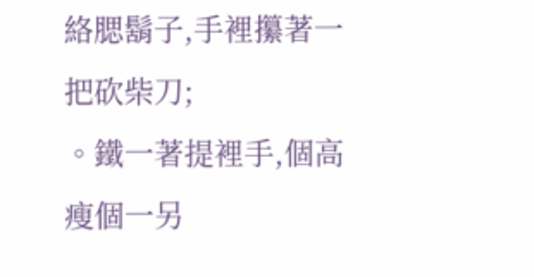絡腮鬍子,手裡攥著一把砍柴刀;
。鐵一著提裡手,個高瘦個一另